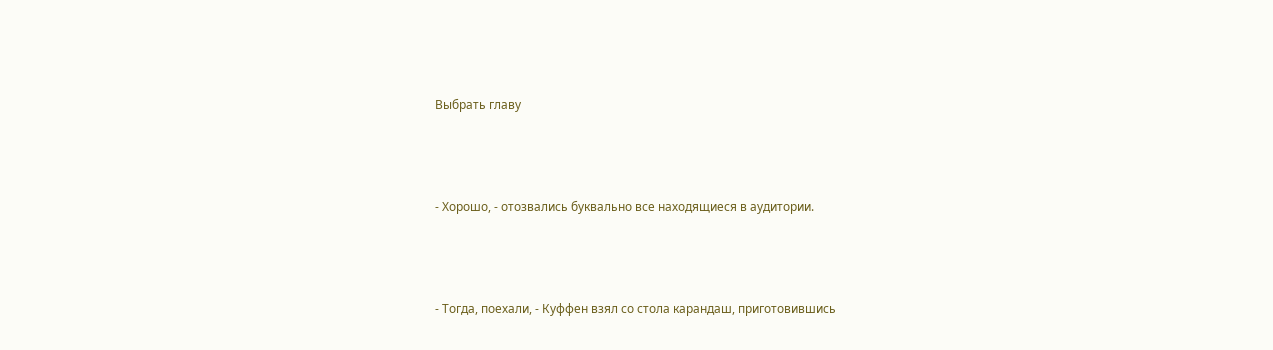Выбрать главу



- Хорошо, - отозвались буквально все находящиеся в аудитории.



- Тогда, поехали, - Куффен взял со стола карандаш, приготовившись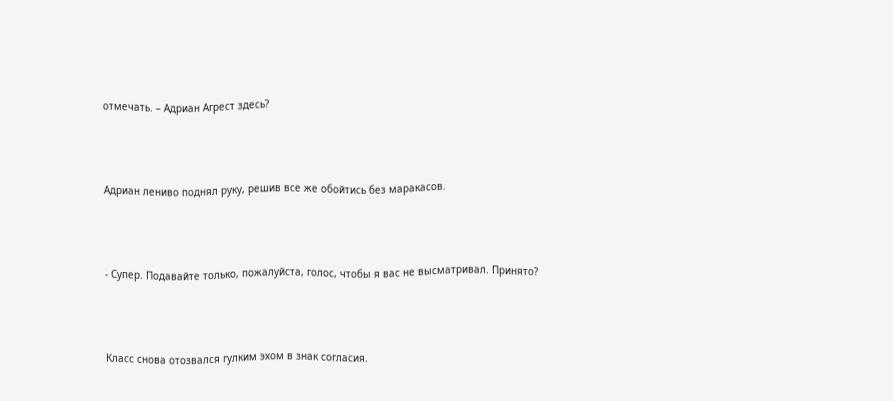отмечать. – Адриан Агрест здесь?



Адриан лениво поднял руку, решив все же обойтись без маракасов.



- Супер. Подавайте только, пожалуйста, голос, чтобы я вас не высматривал. Принято?



Класс снова отозвался гулким эхом в знак согласия.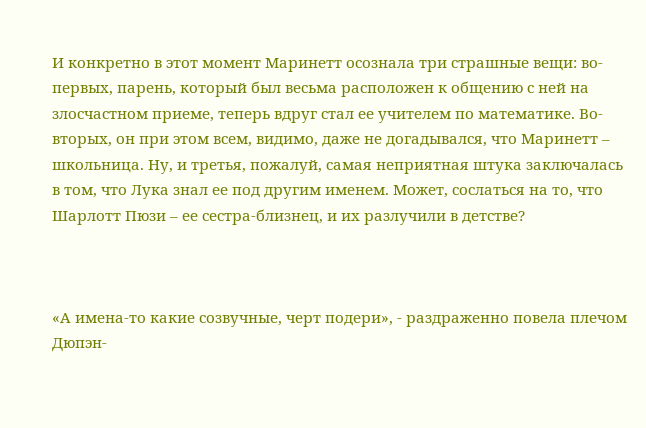И конкретно в этот момент Маринетт осознала три страшные вещи: во-первых, парень, который был весьма расположен к общению с ней на злосчастном приеме, теперь вдруг стал ее учителем по математике. Во-вторых, он при этом всем, видимо, даже не догадывался, что Маринетт – школьница. Ну, и третья, пожалуй, самая неприятная штука заключалась в том, что Лука знал ее под другим именем. Может, сослаться на то, что Шарлотт Пюзи – ее сестра-близнец, и их разлучили в детстве?



«А имена-то какие созвучные, черт подери», - раздраженно повела плечом Дюпэн-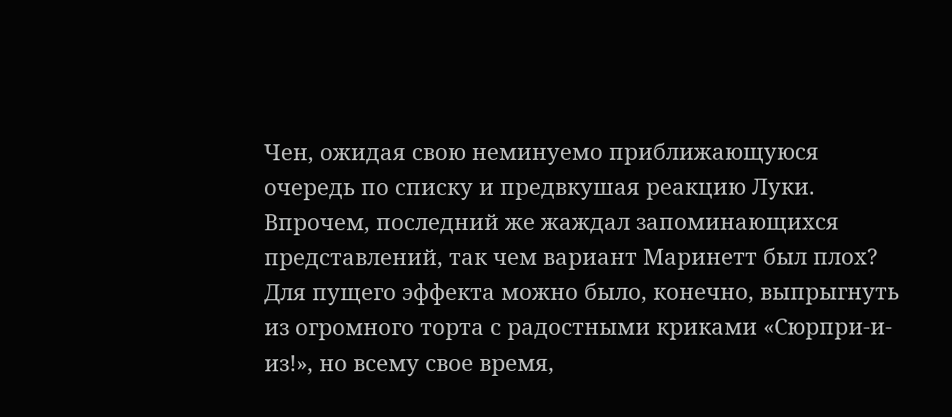Чен, ожидая свою неминуемо приближающуюся очередь по списку и предвкушая реакцию Луки. Впрочем, последний же жаждал запоминающихся представлений, так чем вариант Маринетт был плох? Для пущего эффекта можно было, конечно, выпрыгнуть из огромного торта с радостными криками «Сюрпри-и-из!», но всему свое время,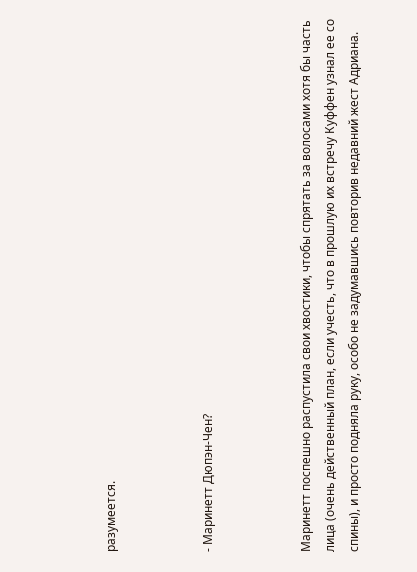разумеется.



- Маринетт Дюпэн-Чен?



Маринетт поспешно распустила свои хвостики, чтобы спрятать за волосами хотя бы часть лица (очень действенный план, если учесть, что в прошлую их встречу Куффен узнал ее со спины), и просто подняла руку, особо не задумавшись повторив недавний жест Адриана.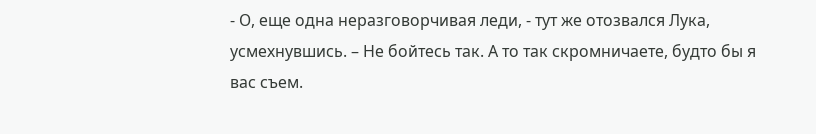- О, еще одна неразговорчивая леди, - тут же отозвался Лука, усмехнувшись. – Не бойтесь так. А то так скромничаете, будто бы я вас съем.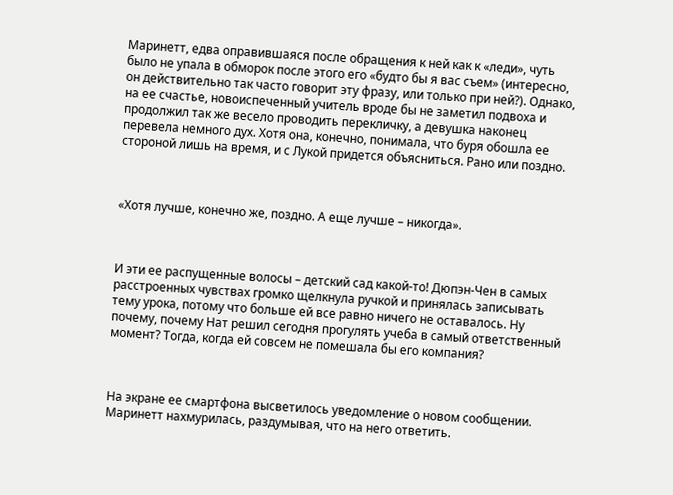Маринетт, едва оправившаяся после обращения к ней как к «леди», чуть было не упала в обморок после этого его «будто бы я вас съем» (интересно, он действительно так часто говорит эту фразу, или только при ней?). Однако, на ее счастье, новоиспеченный учитель вроде бы не заметил подвоха и продолжил так же весело проводить перекличку, а девушка наконец перевела немного дух. Хотя она, конечно, понимала, что буря обошла ее стороной лишь на время, и с Лукой придется объясниться. Рано или поздно.



«Хотя лучше, конечно же, поздно. А еще лучше – никогда».



И эти ее распущенные волосы – детский сад какой-то! Дюпэн-Чен в самых расстроенных чувствах громко щелкнула ручкой и принялась записывать тему урока, потому что больше ей все равно ничего не оставалось. Ну почему, почему Нат решил сегодня прогулять учеба в самый ответственный момент? Тогда, когда ей совсем не помешала бы его компания?



На экране ее смартфона высветилось уведомление о новом сообщении. Маринетт нахмурилась, раздумывая, что на него ответить.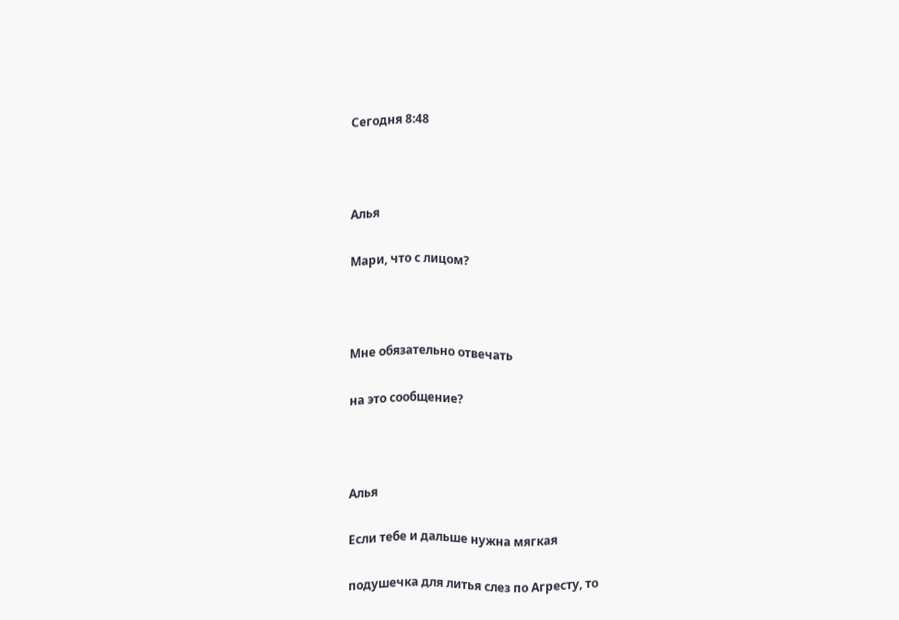Сегодня 8:48



Алья

Мари, что с лицом?



Мне обязательно отвечать

на это сообщение?



Алья

Если тебе и дальше нужна мягкая

подушечка для литья слез по Агресту, то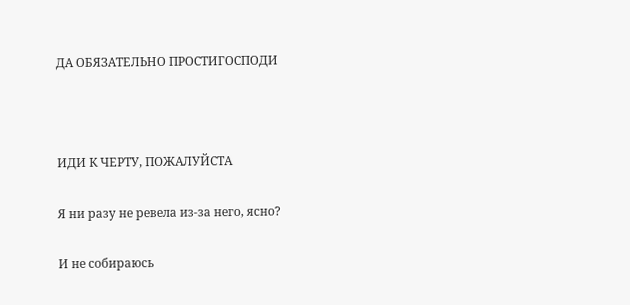ДА ОБЯЗАТЕЛЬНО ПРОСТИГОСПОДИ



ИДИ К ЧЕРТУ, ПОЖАЛУЙСТА

Я ни разу не ревела из-за него, ясно?

И не собираюсь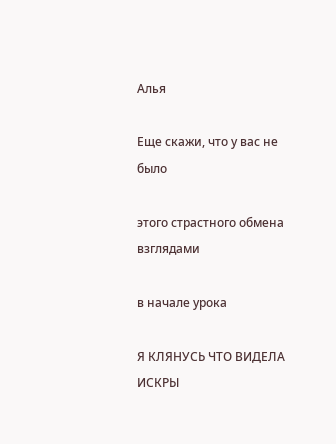Алья

Еще скажи, что у вас не было

этого страстного обмена взглядами

в начале урока

Я КЛЯНУСЬ ЧТО ВИДЕЛА ИСКРЫ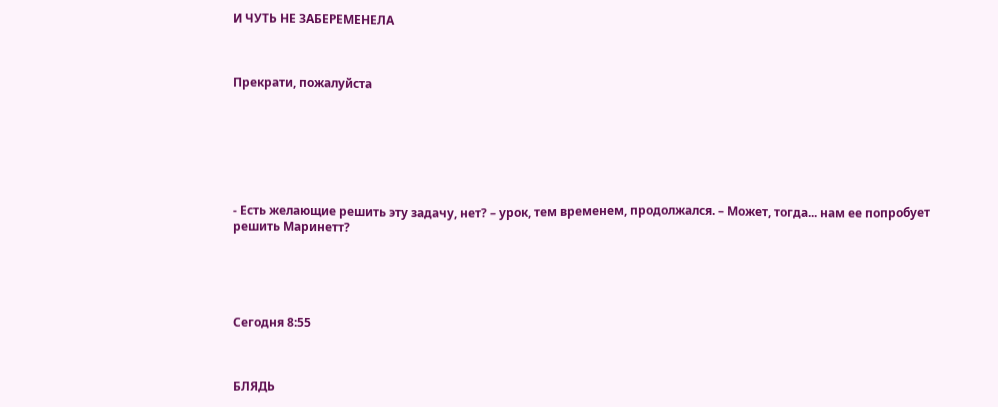И ЧУТЬ НЕ ЗАБЕРЕМЕНЕЛА



Прекрати, пожалуйста







- Есть желающие решить эту задачу, нет? – урок, тем временем, продолжался. – Может, тогда... нам ее попробует решить Маринетт?





Сегодня 8:55



БЛЯДЬ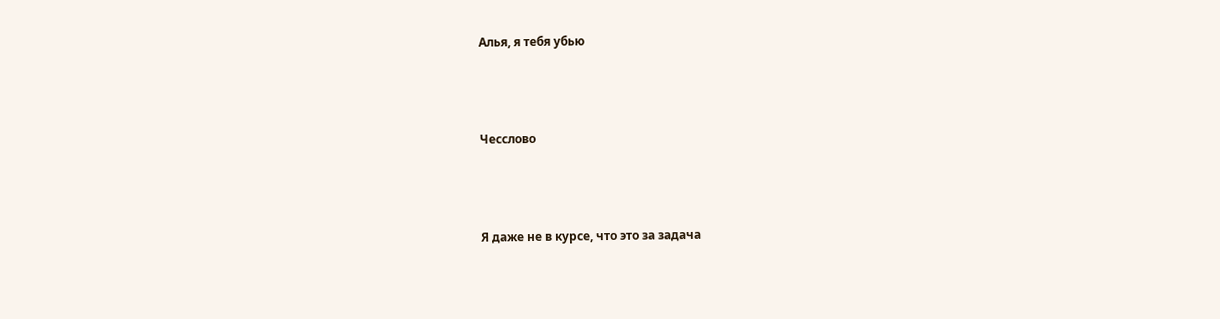Алья, я тебя убью



Чесслово



Я даже не в курсе, что это за задача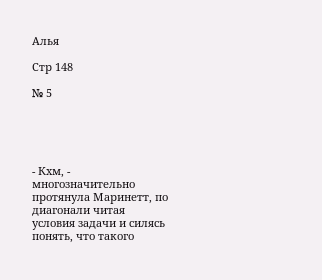Алья

Стр 148

№ 5





- Кхм, - многозначительно протянула Маринетт, по диагонали читая условия задачи и силясь понять, что такого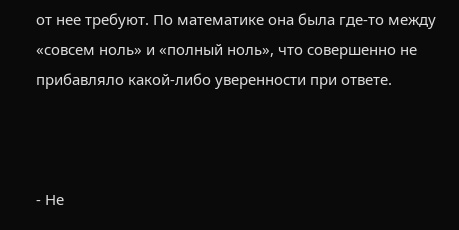от нее требуют. По математике она была где-то между «совсем ноль» и «полный ноль», что совершенно не прибавляло какой-либо уверенности при ответе.



- Не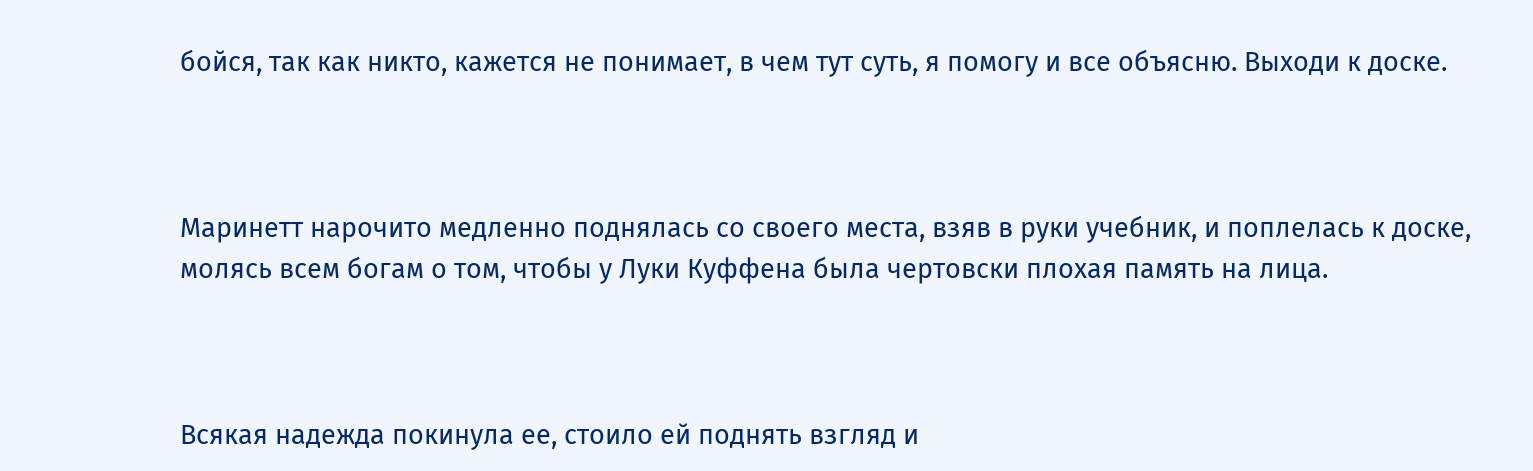бойся, так как никто, кажется не понимает, в чем тут суть, я помогу и все объясню. Выходи к доске.



Маринетт нарочито медленно поднялась со своего места, взяв в руки учебник, и поплелась к доске, молясь всем богам о том, чтобы у Луки Куффена была чертовски плохая память на лица.



Всякая надежда покинула ее, стоило ей поднять взгляд и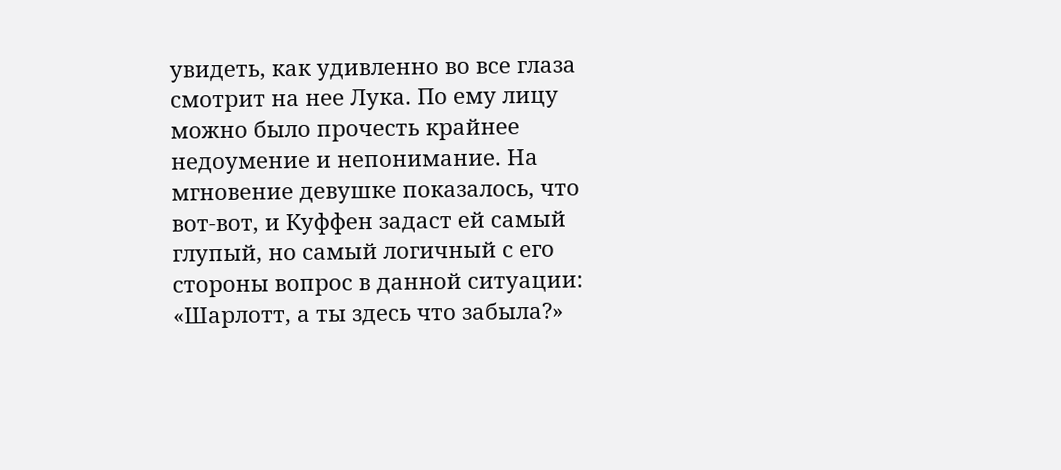увидеть, как удивленно во все глаза смотрит на нее Лука. По ему лицу можно было прочесть крайнее недоумение и непонимание. На мгновение девушке показалось, что вот-вот, и Куффен задаст ей самый глупый, но самый логичный с его стороны вопрос в данной ситуации: «Шарлотт, а ты здесь что забыла?»